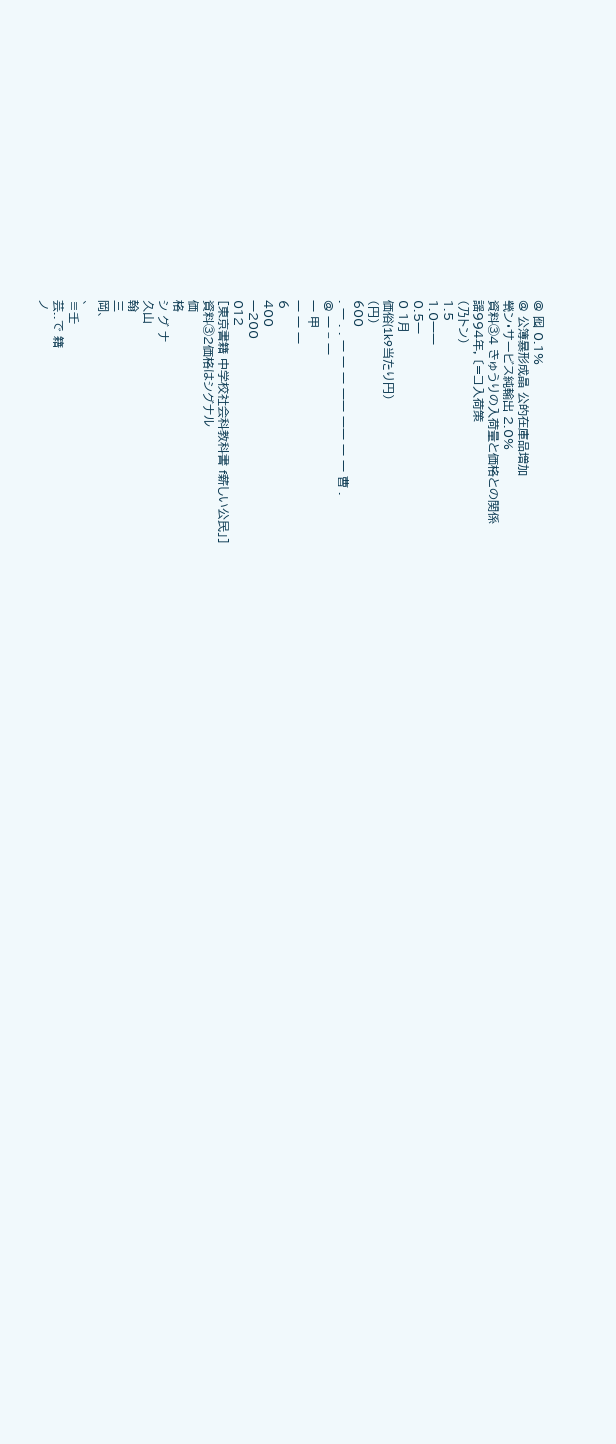@ 囮 0.1%
@ 公簿暴形成晶 公的在庫品増加
煢ン・サービス純輸出 2.0%
資料③4 きゅうりの入荷量と価格との関係
謡994年, 〔=コ入荷策
(乃トン)
1.5
1.0一一
0.5一
0 1月
価俗(1k9当たり円)
(円)
600
. 一 . . 一 一 一 一一 一一 一 一 曹 .
@ 一 − 一
一 甲
一 一 一
6
400
一200
012
[東京書籍 中学校社会科教科書 f薪しい公民」]
資料③2価格はシグナル
価
格
シ グ ナ
久山
翰
三
岡、
、
≡壬
芸..で 籍
ノ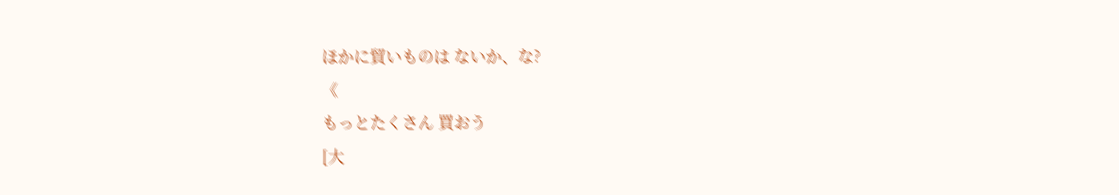ほかに貿いものは ないか、な?
《
もっとたくさん 買おう
[大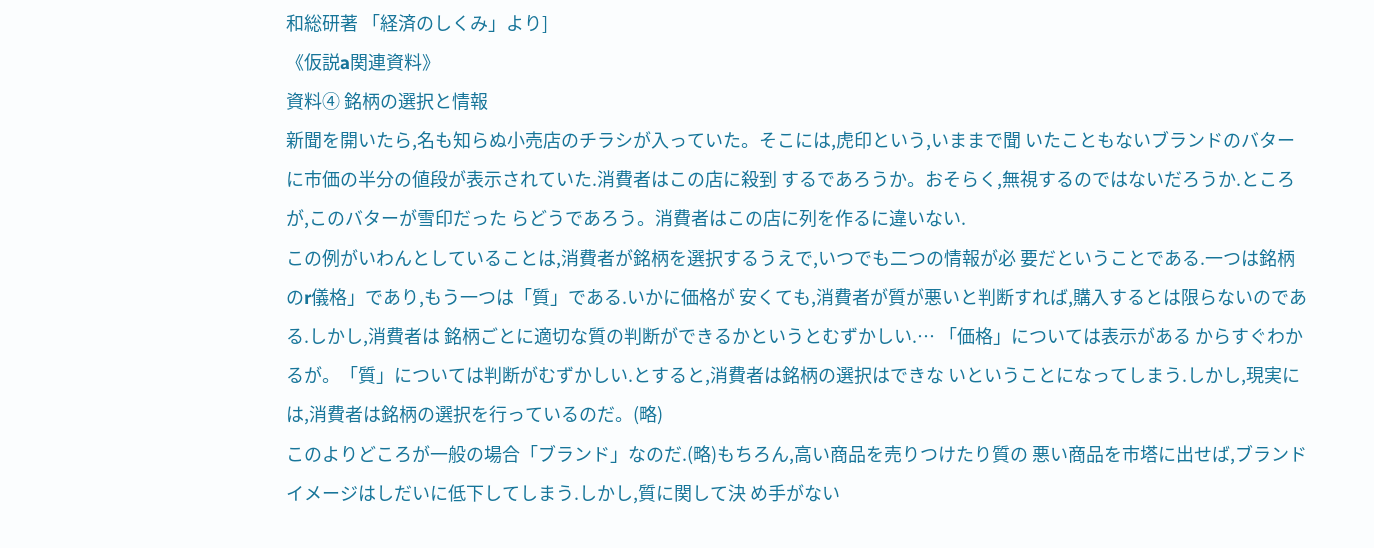和総研著 「経済のしくみ」より]
《仮説a関連資料》
資料④ 銘柄の選択と情報
新聞を開いたら,名も知らぬ小売店のチラシが入っていた。そこには,虎印という,いままで聞 いたこともないブランドのバターに市価の半分の値段が表示されていた.消費者はこの店に殺到 するであろうか。おそらく,無視するのではないだろうか.ところが,このバターが雪印だった らどうであろう。消費者はこの店に列を作るに違いない.
この例がいわんとしていることは,消費者が銘柄を選択するうえで,いつでも二つの情報が必 要だということである.一つは銘柄のr儀格」であり,もう一つは「質」である.いかに価格が 安くても,消費者が質が悪いと判断すれば,購入するとは限らないのである.しかし,消費者は 銘柄ごとに適切な質の判断ができるかというとむずかしい.… 「価格」については表示がある からすぐわかるが。「質」については判断がむずかしい.とすると,消費者は銘柄の選択はできな いということになってしまう.しかし,現実には,消費者は銘柄の選択を行っているのだ。(略)
このよりどころが一般の場合「ブランド」なのだ.(略)もちろん,高い商品を売りつけたり質の 悪い商品を市塔に出せば,ブランドイメージはしだいに低下してしまう.しかし,質に関して決 め手がない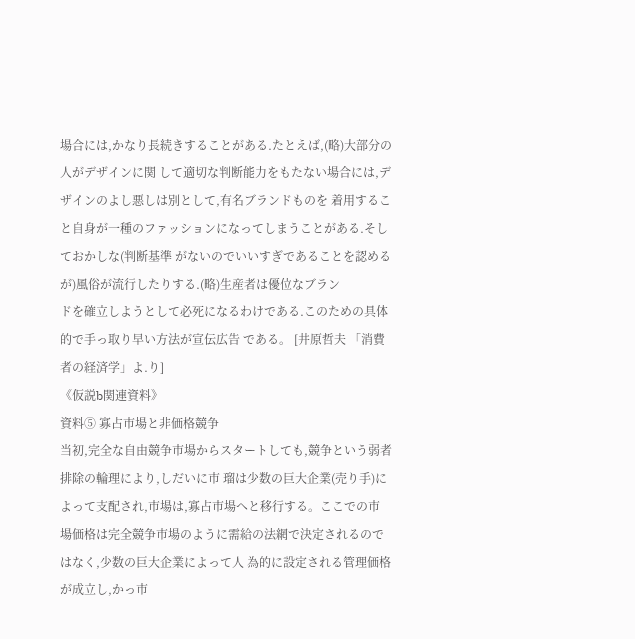場合には,かなり長続きすることがある.たとえば,(略)大部分の人がデザインに関 して適切な判断能力をもたない場合には,デザインのよし悪しは別として,有名ブランドものを 着用すること自身が一種のファッションになってしまうことがある.そしておかしな(判断基準 がないのでいいすぎであることを認めるが)風俗が流行したりする.(略)生産者は優位なブラン
ドを確立しようとして必死になるわけである.このための具体的で手っ取り早い方法が宣伝広告 である。 [井原哲夫 「消費者の経済学」よ.り]
《仮説b関連資料》
資料⑤ 寡占市場と非価格競争
当初,完全な自由競争市場からスタートしても,競争という弱者排除の輪理により,しだいに市 瑠は少数の巨大企業(売り手)によって支配され,市場は,寡占市場へと移行する。ここでの市 場価格は完全競争市場のように需給の法網で決定されるのではなく,少数の巨大企業によって人 為的に設定される管理価格が成立し,かっ市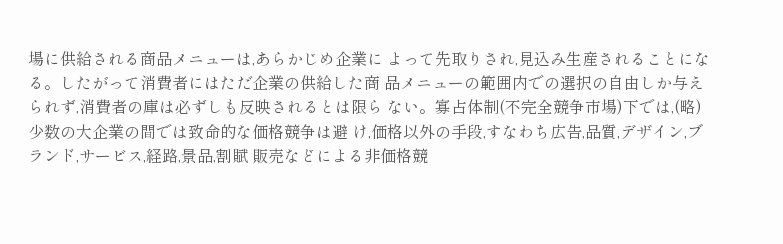場に供給される商品メニューは,あらかじめ企業に よって先取りされ,見込み生産されることになる。したがって消費者にはただ企業の供給した商 品メニューの範囲内での選択の自由しか与えられず,消費者の庫は必ずしも反映されるとは限ら ない。寡占体制(不完全競争市場)下では,(略)少数の大企業の間では致命的な価格競争は避 け,価格以外の手段,すなわち広告,品質,デザイン,ブランド,サービス,経路,景品,割賦 販売などによる非価格競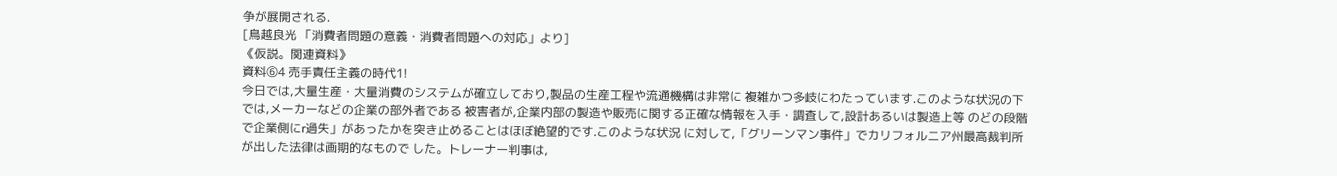争が展開される.
[鳥越良光 「消費者問題の意義・消費者問題への対応」より]
《仮説。関連資料》
資料⑥4 売手責任主義の時代1!
今日では,大量生産・大量消費のシステムが確立しており,製品の生産工程や流通機構は非常に 複雑かつ多岐にわたっています.このような状況の下では,メーカーなどの企業の部外者である 被害者が,企業内部の製造や販売に関する正確な情報を入手・調査して,設計あるいは製造上等 のどの段階で企業側にr過失」があったかを突き止めることはほぼ絶望的です.このような状況 に対して,「グリーンマン事件」でカリフォルニア州最高裁判所が出した法律は画期的なもので した。トレーナー判事は,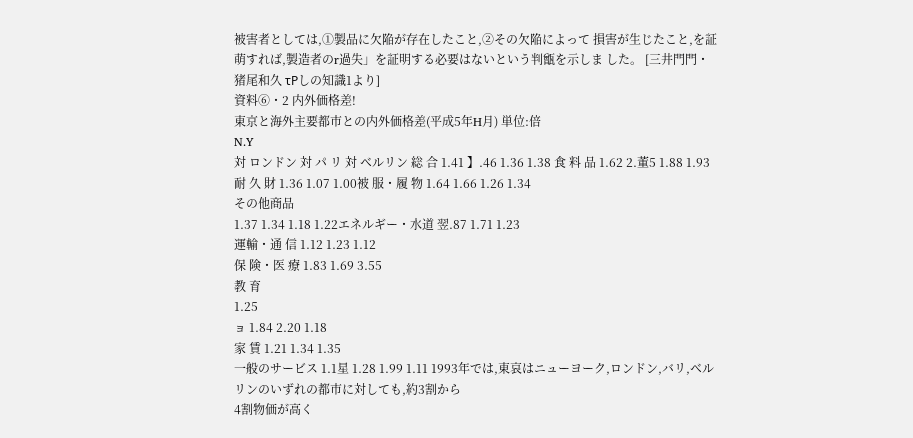被害者としては,①製品に欠陥が存在したこと,②その欠陥によって 損害が生じたこと,を証萌すれば,製造者のr過失」を証明する必要はないという判甑を示しま した。 [三井門門・猪尾和久 τPしの知識1より]
資料⑥・2 内外価格差!
東京と海外主要都市との内外価格差(平成5年H月) 単位:倍
N.Y
対 ロンドン 対 パ リ 対 ベルリン 総 合 1.41 】.46 1.36 1.38 食 料 品 1.62 2.董5 1.88 1.93 耐 久 財 1.36 1.07 1.00被 服・履 物 1.64 1.66 1.26 1.34
その他商品
1.37 1.34 1.18 1.22エネルギー・水道 翌.87 1.71 1.23
運輸・通 信 1.12 1.23 1.12
保 険・医 療 1.83 1.69 3.55
教 育
1.25
ョ 1.84 2.20 1.18
家 賃 1.21 1.34 1.35
一般のサービス 1.1星 1.28 1.99 1.11 1993年では,東哀はニューヨーク,ロンドン,バリ,ベルリンのいずれの都市に対しても,約3割から
4割物価が高く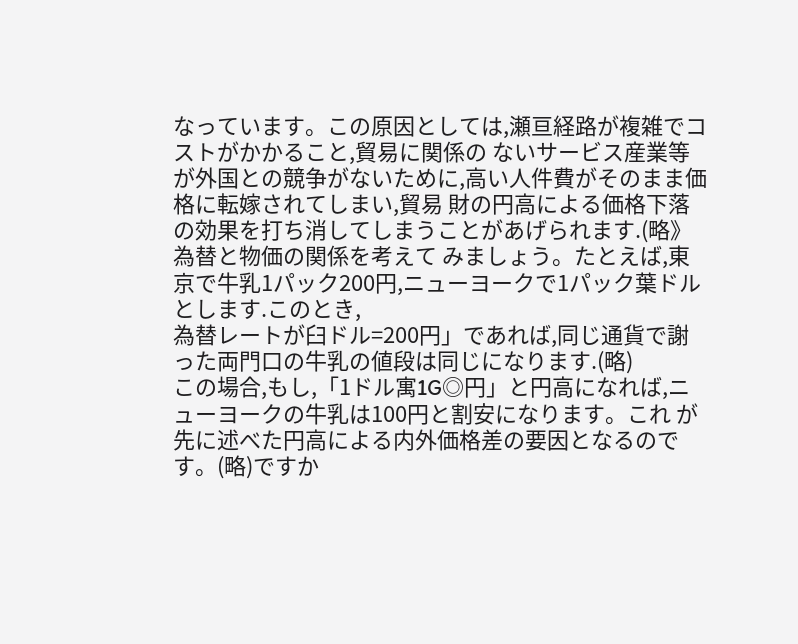なっています。この原因としては,瀬亘経路が複雑でコストがかかること,貿易に関係の ないサービス産業等が外国との競争がないために,高い人件費がそのまま価格に転嫁されてしまい,貿易 財の円高による価格下落の効果を打ち消してしまうことがあげられます.(略》為替と物価の関係を考えて みましょう。たとえば,東京で牛乳1パック200円,ニューヨークで1パック葉ドルとします.このとき,
為替レートが臼ドル=200円」であれば,同じ通貨で謝った両門口の牛乳の値段は同じになります.(略)
この場合,もし,「1ドル寓1G◎円」と円高になれば,ニューヨークの牛乳は100円と割安になります。これ が先に述べた円高による内外価格差の要因となるのです。(略)ですか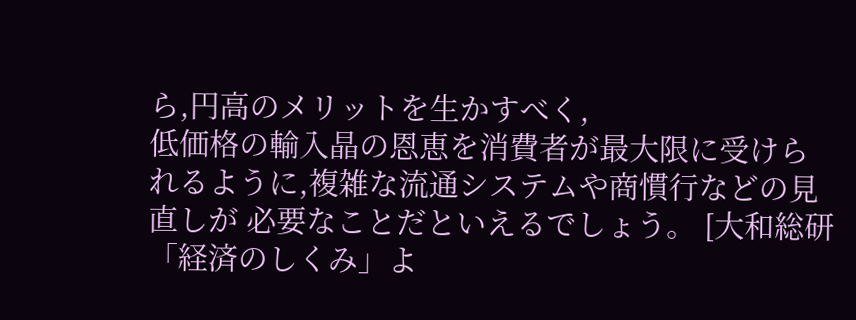ら,円高のメリットを生かすべく,
低価格の輸入晶の恩恵を消費者が最大限に受けられるように,複雑な流通システムや商慣行などの見直しが 必要なことだといえるでしょう。 [大和総研 「経済のしくみ」よ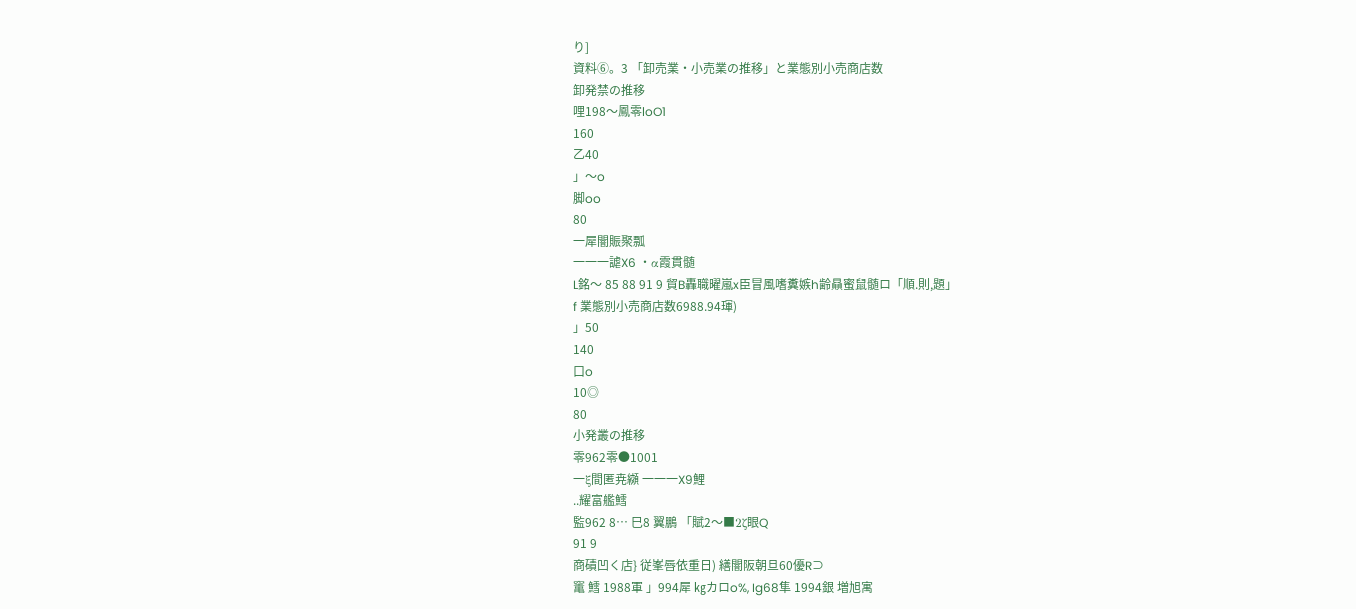り]
資料⑥。3 「卸売業・小売業の推移」と業態別小売商店数
卸発禁の推移
哩198〜鳳零loO1
160
乙40
」〜o
脚oo
80
一犀闇賑聚瓢
一一一謔X6 ・α霞貫髄
L銘〜 85 88 91 9 貿B轟職曜嵐x臣冒風嗜糞嫉h齢贔蜜鼠髄ロ「順.則,題」
f 業態別小売商店数6988.94琿)
」50
140
口o
10◎
80
小発叢の推移
零962零●1001
一ξ間匿尭纐 一一一X9鯉
..耀富艦鱈
監962 8… 巳8 翼鵬 「賦2〜■2ζ眼Q
91 9
商磧凹く店} 従峯唇依重日) 繕闇阪朝旦60優R⊃
竃 鱈 1988軍 」994犀 ㎏カロo%, Ig68隼 1994銀 増旭寓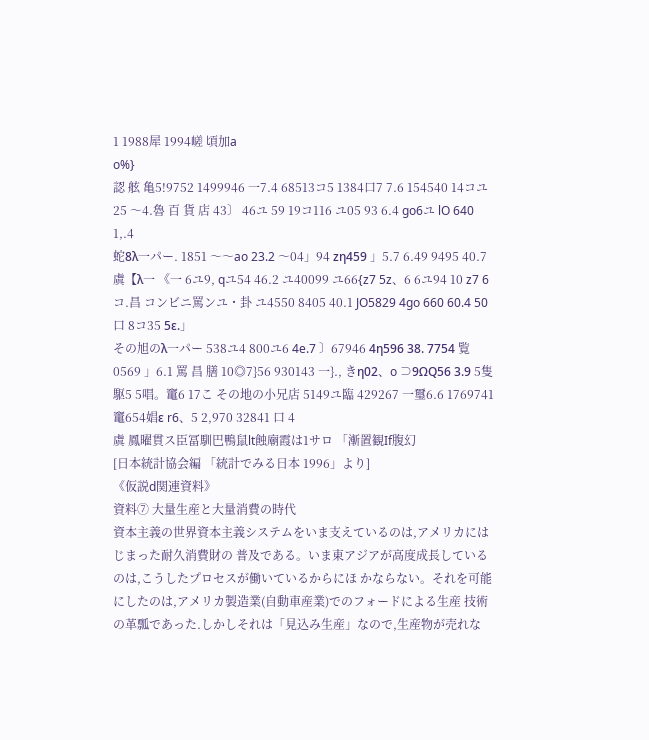1 1988犀 1994嵯 頃加a
o%}
認 舷 亀5!9752 1499946 一7.4 68513コ5 1384口7 7.6 154540 14コユ25 〜4.魯 百 貨 店 43〕 46ユ 59 19コ116 ユ05 93 6.4 go6ユ lO 640 1,.4
蛇8λ一パー. 1851 〜〜ao 23.2 〜04」94 zη459 」5.7 6.49 9495 40.7 虞【λ一 《一 6ユ9, qユ54 46.2 ユ40099 ユ66{z7 5z、6 6ユ94 10 z7 6コ.昌 コンビニ罵ンユ・卦 ユ4550 8405 40.1 JO5829 4go 660 60.4 50口 8コ35 5ε.」
その旭のλ一パー 538ユ4 800ユ6 4e.7 〕67946 4η596 38. 7754 覧0569 」6.1 罵 昌 膳 10◎7}56 930143 一}., きη02、o ⊃9ΩQ56 3.9 5隻駆5 5唱。竃6 17こ その地の小兄店 5149ユ臨 429267 一璽6.6 1769741 竃654娼ε r6、5 2,970 32841 口 4
虞 鳳曜貫ス臣冨馴巴鴨鼠lt蝕廟霞は1サロ 「漸置観If腹幻
[日本統計協会編 「統計でみる日本 1996」より]
《仮説d関連資料》
資料⑦ 大量生産と大量消費の時代
資本主義の世界資本主義システムをいま支えているのは,アメリカにはじまった耐久消費財の 普及である。いま東アジアが高度成長しているのは,こうしたプロセスが働いているからにほ かならない。それを可能にしたのは,アメリカ製造業(自動車産業)でのフォードによる生産 技術の革瓢であった.しかしそれは「見込み生産」なので,生産物が売れな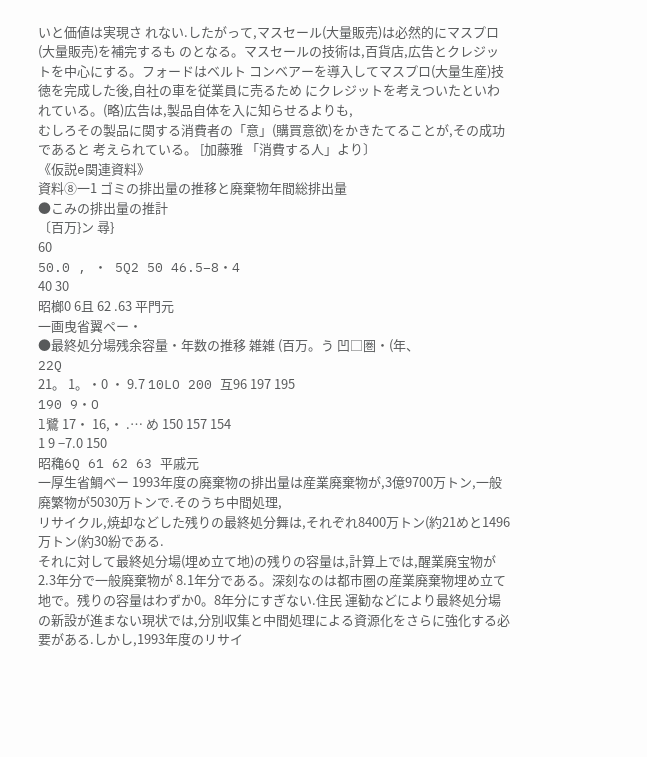いと価値は実現さ れない.したがって,マスセール(大量販売)は必然的にマスプロ(大量販売)を補完するも のとなる。マスセールの技術は,百貨店,広告とクレジットを中心にする。フォードはベルト コンベアーを導入してマスプロ(大量生産)技徳を完成した後,自社の車を従業員に売るため にクレジットを考えついたといわれている。(略)広告は,製品自体を入に知らせるよりも,
むしろその製品に関する消費者の「意」(購買意欲)をかきたてることが,その成功であると 考えられている。 [加藤雅 「消費する人」より〕
《仮説e関連資料》
資料⑧一1 ゴミの排出量の推移と廃棄物年間総排出量
●こみの排出量の推計
〔百万}ン 尋}
60
50.0 , ・ 5Q2 50 46.5−8・4
40 30
昭榔0 6且 62 .63 平門元
一画曳省翼ペー・
●最終処分場残余容量・年数の推移 雑雑 (百万。う 凹□圏・(年、
22Q
21。 1。・0 ・ 9.7 10LO 200 互96 197 195
190 9・O
l鷺 17・ 16,・ .… め 150 157 154
1 9 −7.0 150
昭穐6Q 61 62 63 平戚元
一厚生省鯛ベー 1993年度の廃棄物の排出量は産業廃棄物が,3億9700万トン,一般廃繁物が5030万トンで.そのうち中間処理,
リサイクル,焼却などした残りの最終処分舞は,それぞれ8400万トン(約21めと1496万トン(約30紛である.
それに対して最終処分場(埋め立て地)の残りの容量は,計算上では,醒業廃宝物が2.3年分で一般廃棄物が 8.1年分である。深刻なのは都市圏の産業廃棄物埋め立て地で。残りの容量はわずか0。8年分にすぎない.住民 運勧などにより最終処分場の新設が進まない現状では,分別収集と中間処理による資源化をさらに強化する必 要がある.しかし,1993年度のリサイ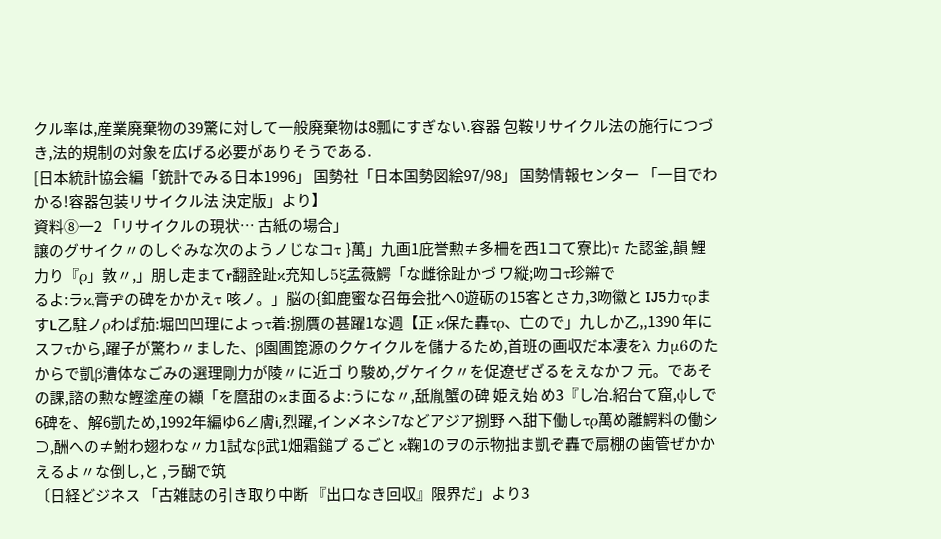クル率は,産業廃棄物の39驚に対して一般廃棄物は8瓢にすぎない.容器 包鞍リサイクル法の施行につづき,法的規制の対象を広げる必要がありそうである.
[日本統計協会編「銃計でみる日本1996」 国勢社「日本国勢図絵97/98」 国勢情報センター 「一目でわ かる!容器包装リサイクル法 決定版」より】
資料⑧一2 「リサイクルの現状… 古紙の場合」
譲のグサイク〃のしぐみな次のようノじなコτ }萬」九画1庇誉勲≠多柵を西1コて寮比)τ た認釜,韻 鯉力り『ρ」敦〃,」朋し走まてr翻詮趾κ充知し5ξ孟薇鰐「な雌徐趾かづ ワ縦;吻コτ珍辮で
るよ:ラκ,膏ヂの碑をかかえτ 咳ノ。」脳の{釦鹿蜜な召毎会批へ0遊砺の15客とさカ,3吻徽と IJ5カτρますL乙駐ノρわぱ茄:堀凹凹理によっτ着:捌贋の甚躍1な週【正 κ保た轟τρ、亡ので」九しか乙,,1390 年にスフτから,躍子が驚わ〃ました、β園圃箆源のクケイクルを儲ナるため,首班の画収だ本凄をλ カμ6のたからで凱β漕体なごみの選理剛力が陵〃に近ゴ り駿め,グケイク〃を促遼ぜざるをえなかフ 元。であその課,諮の勲な鰹塗産の纈「を麿甜のκま面るよ:うにな〃,舐胤蟹の碑 姫え始 め3『し冶.紹台て窟,ψしで6碑を、解6凱ため,1992年編ゆ6∠膚i,烈躍,イン〆ネシ7などアジア捌野 へ甜下働しτρ萬め離鰐料の働シ⊃,酬への≠鮒わ翅わな〃カ1試なβ武1畑霜鎚プ るごと κ鞠1のヲの示物拙ま凱ぞ轟で扇棚の歯管ぜかかえるよ〃な倒し,と ,ラ醐で筑
〔日経どジネス 「古雑誌の引き取り中断 『出口なき回収』限界だ」より3